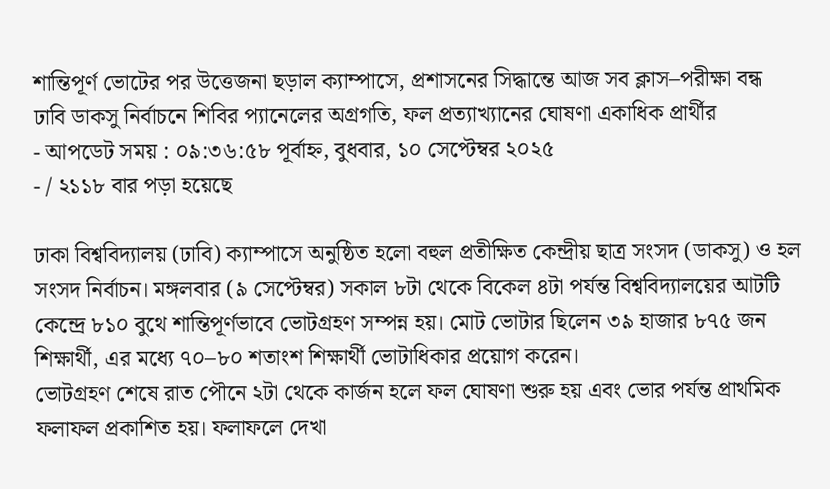শান্তিপূর্ণ ভোটের পর উত্তেজনা ছড়াল ক্যাম্পাসে, প্রশাসনের সিদ্ধান্তে আজ সব ক্লাস–পরীক্ষা বন্ধ
ঢাবি ডাকসু নির্বাচনে শিবির প্যানেলের অগ্রগতি, ফল প্রত্যাখ্যানের ঘোষণা একাধিক প্রার্থীর
- আপডেট সময় : ০৯:৩৬:৫৮ পূর্বাহ্ন, বুধবার, ১০ সেপ্টেম্বর ২০২৫
- / ২১১৮ বার পড়া হয়েছে

ঢাকা বিশ্ববিদ্যালয় (ঢাবি) ক্যাম্পাসে অনুষ্ঠিত হলো বহুল প্রতীক্ষিত কেন্দ্রীয় ছাত্র সংসদ (ডাকসু) ও হল সংসদ নির্বাচন। মঙ্গলবার (৯ সেপ্টেম্বর) সকাল ৮টা থেকে বিকেল ৪টা পর্যন্ত বিশ্ববিদ্যালয়ের আটটি কেন্দ্রে ৮১০ বুথে শান্তিপূর্ণভাবে ভোটগ্রহণ সম্পন্ন হয়। মোট ভোটার ছিলেন ৩৯ হাজার ৮৭৫ জন শিক্ষার্থী, এর মধ্যে ৭০–৮০ শতাংশ শিক্ষার্থী ভোটাধিকার প্রয়োগ করেন।
ভোটগ্রহণ শেষে রাত পৌনে ২টা থেকে কার্জন হলে ফল ঘোষণা শুরু হয় এবং ভোর পর্যন্ত প্রাথমিক ফলাফল প্রকাশিত হয়। ফলাফলে দেখা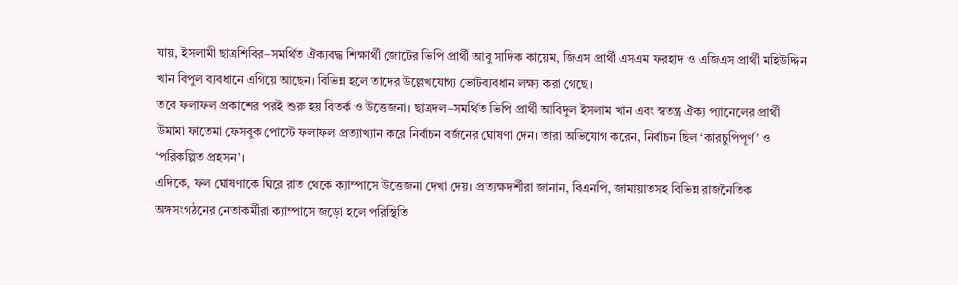যায়, ইসলামী ছাত্রশিবির–সমর্থিত ঐক্যবদ্ধ শিক্ষার্থী জোটের ভিপি প্রার্থী আবু সাদিক কায়েম, জিএস প্রার্থী এসএম ফরহাদ ও এজিএস প্রার্থী মহিউদ্দিন খান বিপুল ব্যবধানে এগিয়ে আছেন। বিভিন্ন হলে তাদের উল্লেখযোগ্য ভোটব্যবধান লক্ষ্য করা গেছে।
তবে ফলাফল প্রকাশের পরই শুরু হয় বিতর্ক ও উত্তেজনা। ছাত্রদল–সমর্থিত ভিপি প্রার্থী আবিদুল ইসলাম খান এবং স্বতন্ত্র ঐক্য প্যানেলের প্রার্থী উমামা ফাতেমা ফেসবুক পোস্টে ফলাফল প্রত্যাখ্যান করে নির্বাচন বর্জনের ঘোষণা দেন। তারা অভিযোগ করেন, নির্বাচন ছিল ‘কারচুপিপূর্ণ’ ও ‘পরিকল্পিত প্রহসন’।
এদিকে, ফল ঘোষণাকে ঘিরে রাত থেকে ক্যাম্পাসে উত্তেজনা দেখা দেয়। প্রত্যক্ষদর্শীরা জানান, বিএনপি, জামায়াতসহ বিভিন্ন রাজনৈতিক অঙ্গসংগঠনের নেতাকর্মীরা ক্যাম্পাসে জড়ো হলে পরিস্থিতি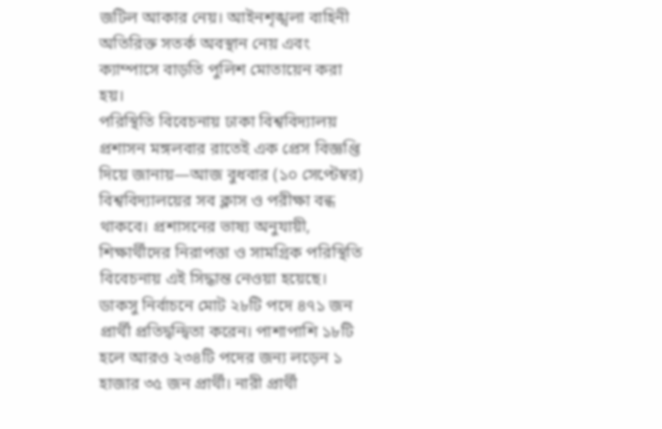জটিল আকার নেয়। আইনশৃঙ্খলা বাহিনী অতিরিক্ত সতর্ক অবস্থান নেয় এবং ক্যাম্পাসে বাড়তি পুলিশ মোতায়েন করা হয়।
পরিস্থিতি বিবেচনায় ঢাকা বিশ্ববিদ্যালয় প্রশাসন মঙ্গলবার রাতেই এক প্রেস বিজ্ঞপ্তি দিয়ে জানায়—আজ বুধবার (১০ সেপ্টেম্বর) বিশ্ববিদ্যালয়ের সব ক্লাস ও পরীক্ষা বন্ধ থাকবে। প্রশাসনের ভাষ্য অনুযায়ী, শিক্ষার্থীদের নিরাপত্তা ও সামগ্রিক পরিস্থিতি বিবেচনায় এই সিদ্ধান্ত নেওয়া হয়েছে।
ডাকসু নির্বাচনে মোট ২৮টি পদে ৪৭১ জন প্রার্থী প্রতিদ্বন্দ্বিতা করেন। পাশাপাশি ১৮টি হলে আরও ২৩৪টি পদের জন্য লড়েন ১ হাজার ৩৫ জন প্রার্থী। নারী প্রার্থী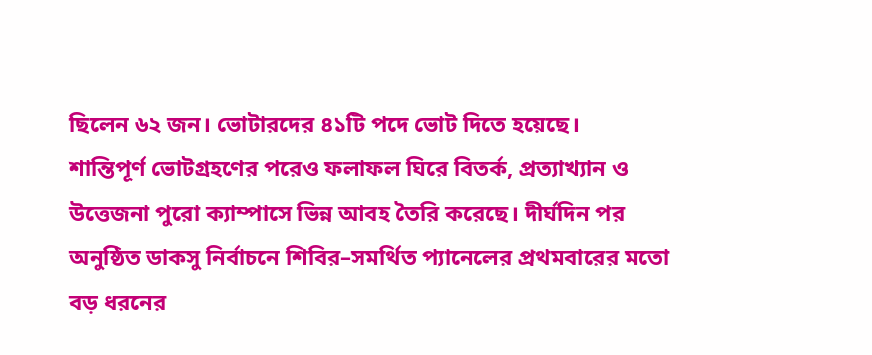ছিলেন ৬২ জন। ভোটারদের ৪১টি পদে ভোট দিতে হয়েছে।
শান্তিপূর্ণ ভোটগ্রহণের পরেও ফলাফল ঘিরে বিতর্ক, প্রত্যাখ্যান ও উত্তেজনা পুরো ক্যাম্পাসে ভিন্ন আবহ তৈরি করেছে। দীর্ঘদিন পর অনুষ্ঠিত ডাকসু নির্বাচনে শিবির–সমর্থিত প্যানেলের প্রথমবারের মতো বড় ধরনের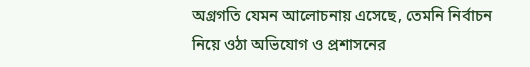অগ্রগতি যেমন আলোচনায় এসেছে, তেমনি নির্বাচন নিয়ে ওঠা অভিযোগ ও প্রশাসনের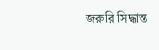জরুরি সিদ্ধান্ত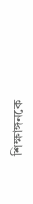শিক্ষাঙ্গনকে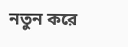নতুন করে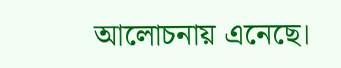আলোচনায় এনেছে।